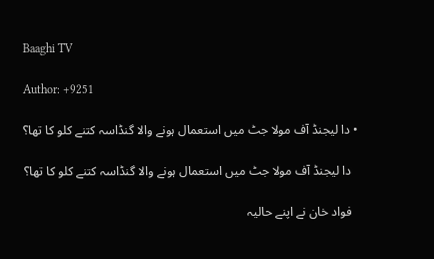Baaghi TV

Author: +9251

  • دا لیجنڈ آف مولا جٹ میں استعمال ہونے والا گنڈاسہ کتنے کلو کا تھا؟

    دا لیجنڈ آف مولا جٹ میں استعمال ہونے والا گنڈاسہ کتنے کلو کا تھا؟

    فواد خان نے اپنے حالیہ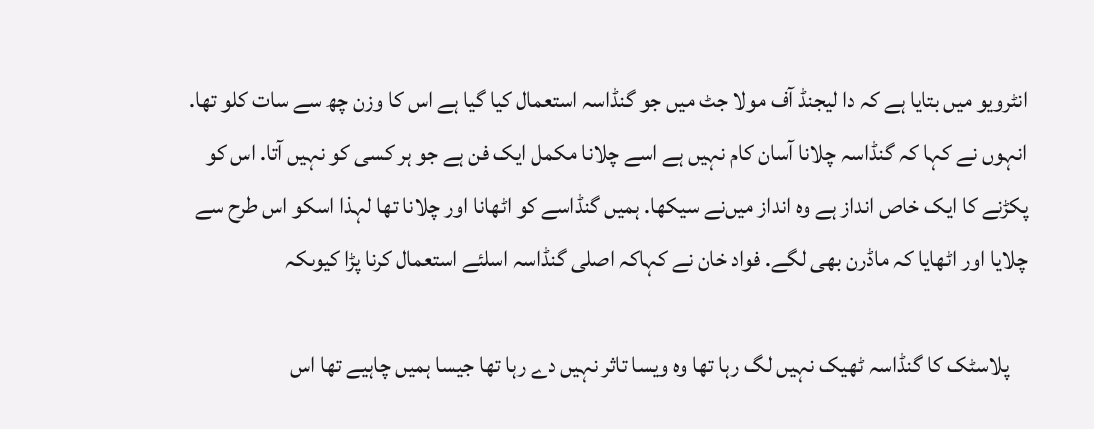انٹرویو میں بتایا ہے کہ دا لیجنڈ آف مولا جٹ میں جو گنڈاسہ استعمال کیا گیا ہے اس کا وزن چھ سے سات کلو تھا. انہوں نے کہا کہ گنڈاسہ چلانا آسان کام نہیں ہے اسے چلانا مکمل ایک فن ہے جو ہر کسی کو نہیں آتا. اس کو پکڑنے کا ایک خاص انداز ہے وہ انداز میں‌نے سیکھا. ہمیں گنڈاسے کو اٹھانا اور چلانا تھا لہذا اسکو اس طرح سے چلایا اور اٹھایا کہ ماڈرن بھی لگے. فواد خان نے کہاکہ اصلی گنڈاسہ اسلئے استعمال کرنا پڑا کیوںکہ

    پلاسٹک کا گنڈاسہ ٹھیک نہیں لگ رہا تھا وہ ویسا تاثر نہیں دے رہا تھا جیسا ہمیں چاہیے تھا اس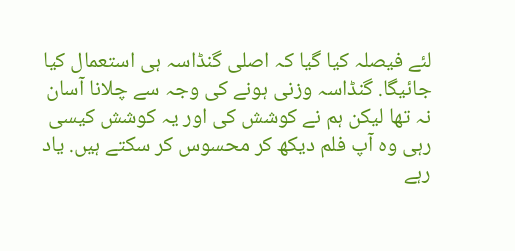لئے فیصلہ کیا گیا کہ اصلی گنڈاسہ ہی استعمال کیا جائیگا. گنڈاسہ وزنی ہونے کی وجہ سے چلانا آسان نہ تھا لیکن ہم نے کوشش کی اور یہ کوشش کیسی رہی وہ آپ فلم دیکھ کر محسوس کر سکتے ہیں. یاد رہے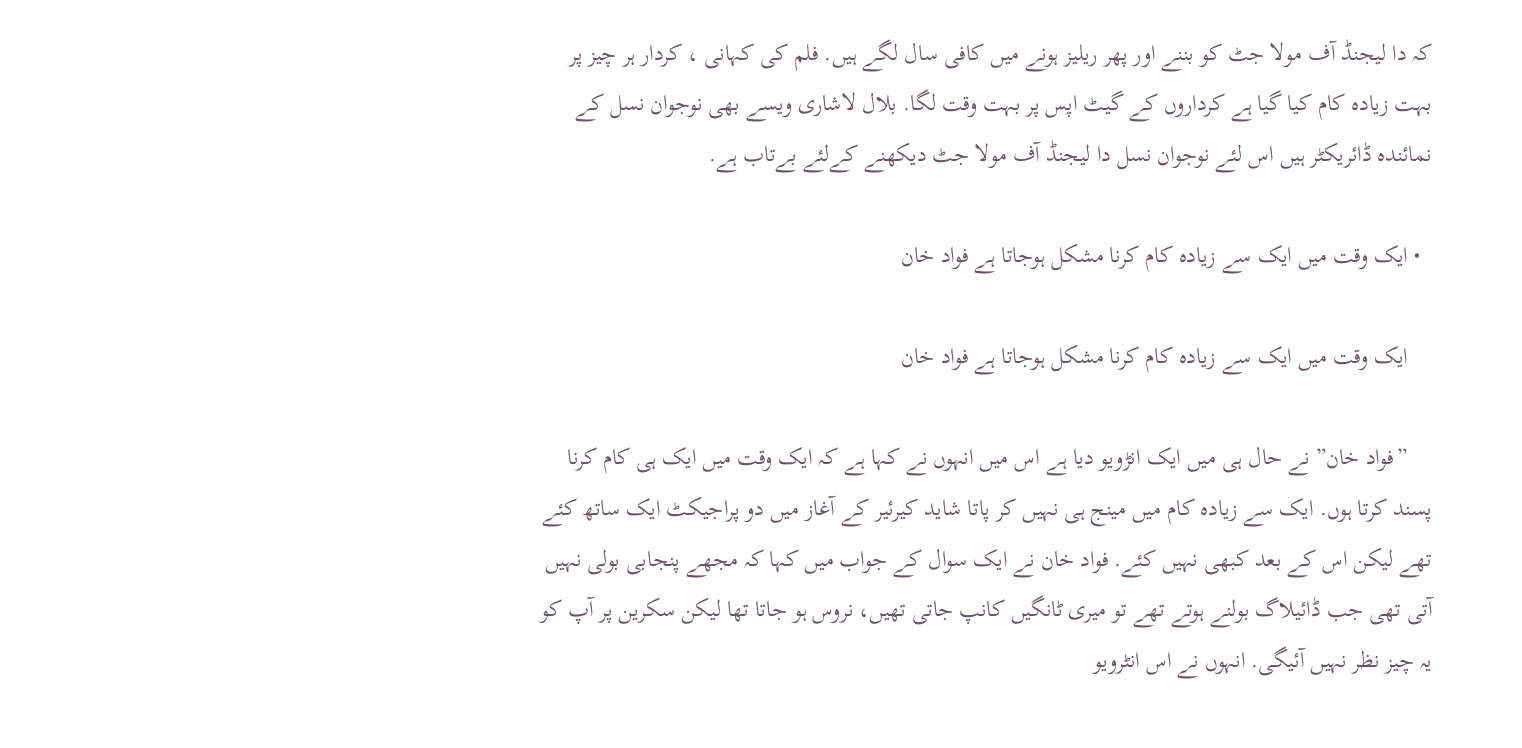کہ دا لیجنڈ آف مولا جٹ کو بننے اور پھر ریلیز ہونے میں‌ کافی سال لگے ہیں. فلم کی کہانی ، کردار ہر چیز پر بہت زیادہ کام کیا گیا ہے کرداروں کے گیٹ اپس پر بہت وقت لگا. بلال لاشاری ویسے بھی نوجوان نسل کے نمائندہ ڈائریکٹر ہیں اس لئے نوجوان نسل دا لیجنڈ آف مولا جٹ دیکھنے کےلئے بےتاب ہے.

  • ایک وقت میں ایک سے زیادہ کام کرنا مشکل ہوجاتا ہے فواد خان

    ایک وقت میں ایک سے زیادہ کام کرنا مشکل ہوجاتا ہے فواد خان

    ”فواد خان” نے حال ہی میں ایک انڑویو دیا ہے اس میں انہوں نے کہا ہے کہ ایک وقت میں ایک ہی کام کرنا پسند کرتا ہوں. ایک سے زیادہ کام میں مینج ہی نہیں‌ کر پاتا شاید کیرئیر کے آغاز میں دو پراجیکٹ ایک ساتھ کئے تھے لیکن اس کے بعد کبھی نہیں کئے. فواد خان نے ایک سوال کے جواب میں کہا کہ مجھے پنجابی بولی نہیں آتی تھی جب ڈائیلاگ بولنے ہوتے تھے تو میری ٹانگیں کانپ جاتی تھیں، نروس ہو جاتا تھا لیکن سکرین پر آپ کو یہ چیز نظر نہیں آئیگی. انہوں نے اس انٹرویو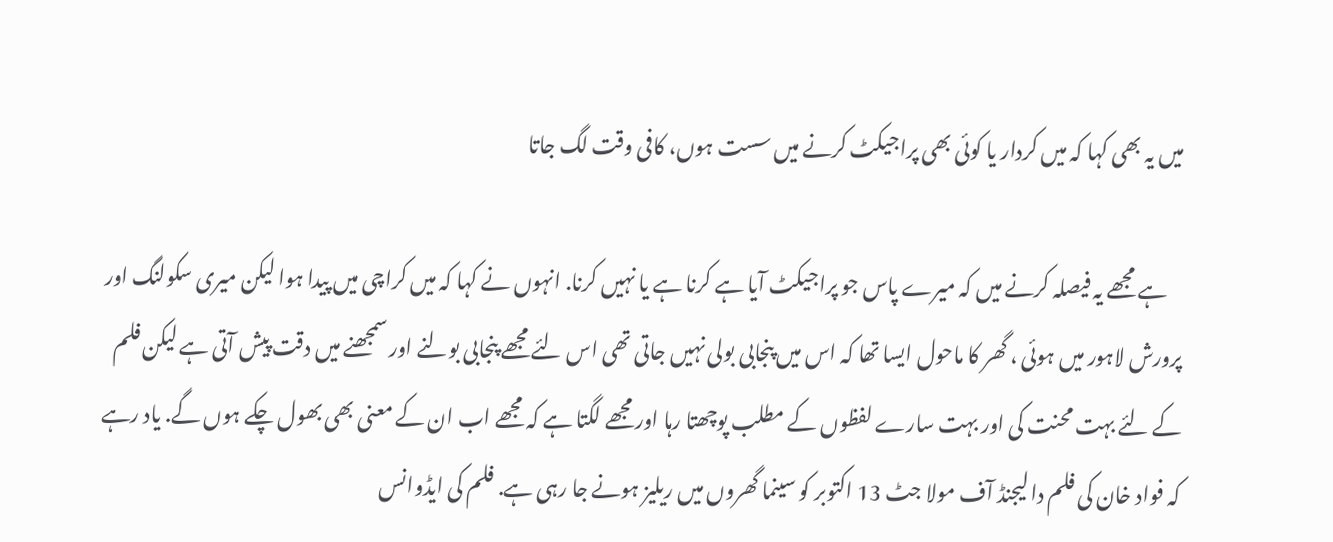میں‌ یہ بھی کہا کہ میں کردار یا کوئی بھی پراجیکٹ کرنے میں سست ہوں، کافی وقت لگ جاتا

    ہے مجھے یہ فیصلہ کرنے میں‌ کہ میرے پاس جو پراجیکٹ آیا ہے کرنا ہے یا نہیں کرنا. انہوں نے کہا کہ میں کراچی میں پیدا ہوا لیکن میری سکولنگ اور پرورش لاہور میں ہوئی ، گھر کا ماحول ایسا تھا کہ اس میں پنجابی بولی نہیں جاتی تھی اس لئے مجھے پنجابی بولنے اور سمجھنے میں دقت پیش آتی ہے لیکن فلم کے لئے بہت محنت کی اور بہت سارے لفظوں‌ کے مطلب پوچھتا رہا اور مجھے لگتا ہے کہ مجھے اب ان کے معنی بھی بھول چکے ہوں گے. یاد رہے کہ فواد خان کی فلم دا لیجنڈ آف مولا جٹ 13 اکتوبر کو سینما گھروں میں ریلیز ہونے جا رہی ہے. فلم کی ایڈوانس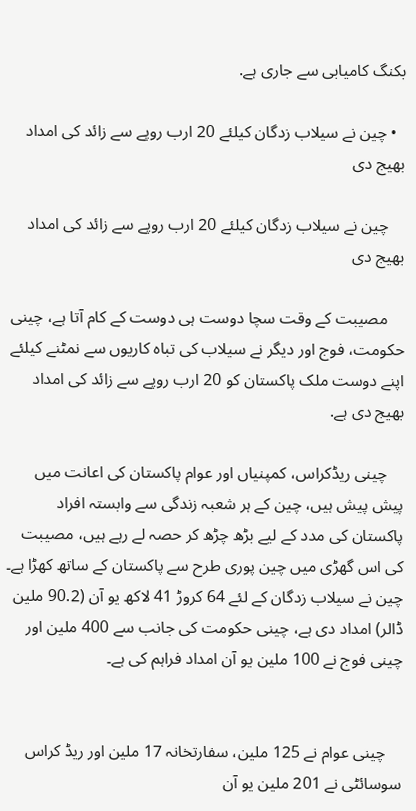بکنگ کامیابی سے جاری ہے.

  • چین نے سیلاب زدگان کیلئے 20 ارب روپے سے زائد کی امداد بھیج دی

    چین نے سیلاب زدگان کیلئے 20 ارب روپے سے زائد کی امداد بھیج دی

    مصیبت کے وقت سچا دوست ہی دوست کے کام آتا ہے، چینی حکومت، فوج اور دیگر نے سیلاب کی تباہ کاریوں سے نمٹنے کیلئے اپنے دوست ملک پاکستان کو 20 ارب روپے سے زائد کی امداد بھیج دی ہے.

    چینی ریڈکراس، کمپنیاں اور عوام پاکستان کی اعانت میں پیش پیش ہیں، چین کے ہر شعبہ زندگی سے وابستہ افراد پاکستان کی مدد کے لیے بڑھ چڑھ کر حصہ لے رہے ہیں، مصیبت کی اس گھڑی میں چین پوری طرح سے پاکستان کے ساتھ کھڑا ہے۔ چین نے سیلاب زدگان کے لئے 64 کروڑ 41 لاکھ یو آن (90.2 ملین ڈالر) امداد دی ہے، چینی حکومت کی جانب سے 400 ملین اور چینی فوج نے 100 ملین یو آن امداد فراہم کی ہے۔


    چینی عوام نے 125 ملین، سفارتخانہ 17 ملین اور ریڈ کراس سوسائٹی نے 201 ملین یو آن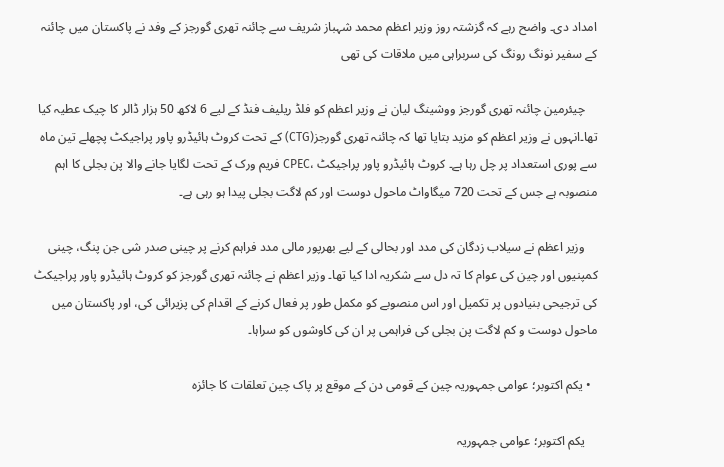امداد دی۔ واضح رہے کہ گزشتہ روز وزیر اعظم محمد شہباز شریف سے چائنہ تھری گورجز کے وفد نے پاکستان میں چائنہ کے سفیر نونگ رونگ کی سربراہی میں ملاقات کی تھی

    چیئرمین چائنہ تھری گورجز ووشینگ لیان نے وزیر اعظم کو فلڈ ریلیف فنڈ کے لیے 6 لاکھ 50 ہزار ڈالر کا چیک عطیہ کیا تھا۔انہوں نے وزیر اعظم کو مزید بتایا تھا کہ چائنہ تھری گورجز(CTG) کے تحت کروٹ ہائیڈرو پاور پراجیکٹ پچھلے تین ماہ سے پوری استعداد پر چل رہا ہے۔ کروٹ ہائیڈرو پاور پراجیکٹ ،CPEC فریم ورک کے تحت لگایا جانے والا پن بجلی کا اہم منصوبہ ہے جس کے تحت 720 میگاواٹ ماحول دوست اور کم لاگت بجلی پیدا ہو رہی ہے۔

    وزیر اعظم نے سیلاب زدگان کی مدد اور بحالی کے لیے بھرپور مالی مدد فراہم کرنے پر چینی صدر شی جن پنگ، چینی کمپنیوں اور چین کی عوام کا تہ دل سے شکریہ ادا کیا تھا۔ وزیر اعظم نے چائنہ تھری گورجز کو کروٹ ہائیڈرو پاور پراجیکٹ کی ترجیحی بنیادوں پر تکمیل اور اس منصوبے کو مکمل طور پر فعال کرنے کے اقدام کی پزیرائی کی، اور پاکستان میں ماحول دوست و کم لاگت پن بجلی کی فراہمی پر ان کی کاوشوں کو سراہا۔

  • یکم اکتوبر؛ عوامی جمہوریہ چین کے قومی دن کے موقع پر پاک چین تعلقات کا جائزہ

    یکم اکتوبر؛ عوامی جمہوریہ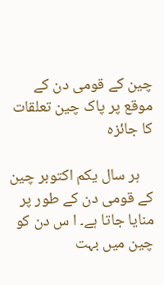چین کے قومی دن کے موقع پر پاک چین تعلقات کا جائزہ

    ہر سال یکم اکتوبر چین کے قومی دن کے طور پر منایا جاتا ہے۔ ا س دن کو چین میں بہت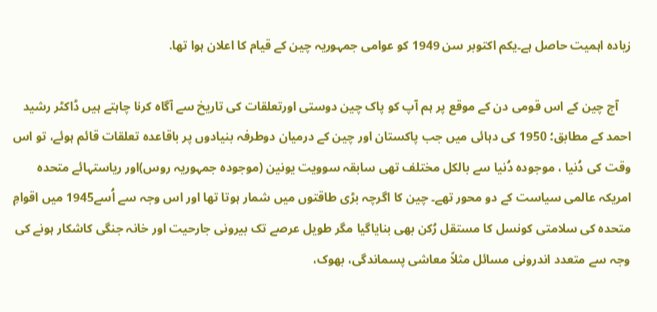زیادہ اہمیت حاصل ہے۔یکم اکتوبر سن 1949 کو عوامی جمہوریہ چین کے قیام کا اعلان ہوا تھا.

    آج چین کے اس قومی دن کے موقع پر ہم آپ کو پاک چین دوستی اورتعلقات کی تاریخ سے آگاہ کرنا چاہتے ہیں ڈاکٹر رشید احمد کے مطابق؛ 1950 کی دہائی میں جب پاکستان اور چین کے درمیان دوطرفہ بنیادوں پر باقاعدہ تعلقات قائم ہوئے، تو اس وقت کی دُنیا ، موجودہ دُنیا سے بالکل مختلف تھی سابقہ سوویت یونین (موجودہ جمہوریہ روس)اور ریاستہائے متحدہ امریکہ عالمی سیاست کے دو محور تھے۔ چین کا اگرچہ بڑی طاقتوں میں شمار ہوتا تھا اور اس وجہ سے اُسے1945 میں اقوامِ متحدہ کی سلامتی کونسل کا مستقل رُکن بھی بنایاگیا مگر طویل عرصے تک بیرونی جارحیت اور خانہ جنگی کاشکار ہونے کی وجہ سے متعدد اندرونی مسائل مثلاً معاشی پسماندگی، بھوک،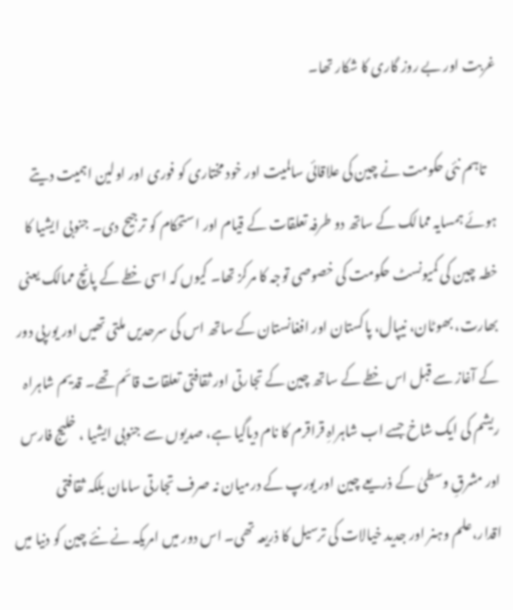غربت اور بے روز گاری کا شکار تھا۔

    تاہم نئی حکومت نے چین کی علاقائی سالمیت اور خود مختاری کو فوری اور اولین اہمیت دیتے ہوئے ہمسایہ ممالک کے ساتھ دو طرفہ تعلقات کے قیام اور استحکام کو ترجیح دی۔ جنوبی ایشیا کا خطہ چین کی کمیونسٹ حکومت کی خصوصی توجہ کا مرکز تھا۔ کیوں کہ اسی خطے کے پانچ ممالک یعنی بھارت، بھوٹان، نیپال، پاکستان اور افغانستان کے ساتھ اس کی سرحدیں ملتی تھیں اور یورپی دور کے آغاز سے قبل اس خطے کے ساتھ چین کے تجارتی اور ثقافتی تعلقات قائم تھے۔ قدیم شاہراہ ریشم کی ایک شاخ جسے اب شاہراہِ قراقرم کا نام دیاگیا ہے، صدیوں سے جنوبی ایشیا ، خلیج فارس اور مشرقِ وسطیٰ کے ذریعے چین اور یورپ کے درمیان نہ صرف تجارتی سامان بلکہ ثقافتی اقدار،علم وہنر اور جدید خیالات کی ترسیل کا ذریعہ تھی۔ اس دور میں امریکہ نے نئے چین کو دنیا میں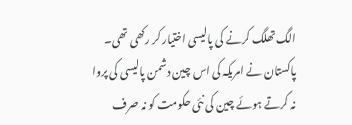الگ تھلگ کرنے کی پالیسی اختیار کر رکھی تھی۔ پاکستان نے امریکہ کی اس چین دشمن پالیسی کی پروا نہ کرتے ہوئے چین کی نئی حکومت کو نہ صرف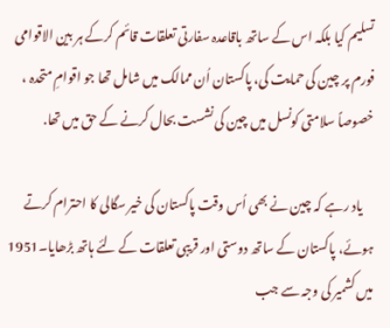تسلیم کیا بلکہ اس کے ساتھ باقاعدہ سفارتی تعلقات قائم کرکے ہر بین الاقوامی فورم پر چین کی حمایت کی، پاکستان اُن ممالک میں شامل تھا جو اقوامِ متحدہ ، خصوصاً سلامتی کونسل میں چین کی نشست بحال کرنے کے حق میں تھا.

    یاد رہے کہ چین نے بھی اُس وقت پاکستان کی خیر سگالی کا احترام کرتے ہوئے، پاکستان کے ساتھ دوستی اور قریبی تعلقات کے لئے ہاتھ بڑھایا۔1951 میں کشمیر کی وجہ سے جب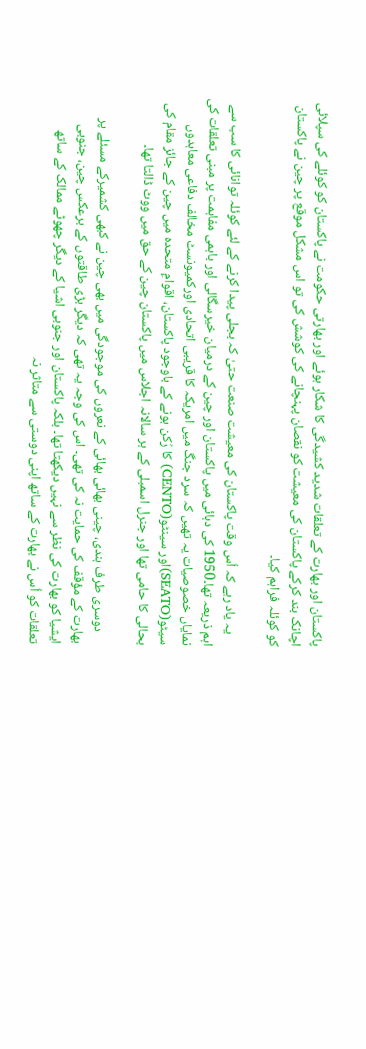پاکستان اور بھارت کے تعلقات شدید کشیدگی کا شکار ہوئے اور بھارتی حکومت نے پاکستان کو کوئلے کی سپلائی اچانک بند کرکے پاکستان کی معیشت کو نقصان پہنچانے کی کوشش کی تو اس مشکل موقع پر چین نے پاکستان کو کوئلہ فراہم کیا۔

    یہ یاد رہے کہ اُس وقت پاکستان کی معیشت صنعت حتیٰ کہ بجلی پیدا کرنے کے لئے کوئلہ توانائی کا سب سے اہم ذریعہ تھا۔1950 کی دہائی میں پاکستان اور چین کے درمیان خیرسگالی اور باہمی مفاہمت پر مبنی تعلقات کی نمایاں خصوصیات یہ تھیں کہ سرد جنگ میں امریکہ کا قریبی اتحادی اورکمیونسٹ مخالف دفاعی معاہدوں سیٹو(SEATO)اور سینٹو(CENTO) کا رُکن ہونے کے باوجود پاکستان، اقوامِ متحدہ میں چین کے جائز مقام کی بحالی کا حامی تھا اور جنرل اسمبلی کے ہر سالانہ اجلاس میں پاکستان چین کے حق میں ووٹ ڈالتا تھا۔

    دوسری طرف ہندی، چینی بھائی بھائی کے نعروں کی موجودگی میں بھی چین نے کبھی کشمیرکے مسئلے پر بھارت کے مؤقف کی حمایت نہ کی تھی۔ اس کی وجہ یہ تھی کہ دیگر بڑی طاقتوں کے برعکس چین، جنوبی ایشیا کو بھارت کی نظر سے نہیں دیکھتا تھا۔ بلکہ پاکستان اور جنوبی اشیا کے دیگر چھوٹے ممالک کے ساتھ تعلقات کو اُس نے بھارت کے ساتھ اپنی دوستی سے متاثر نہ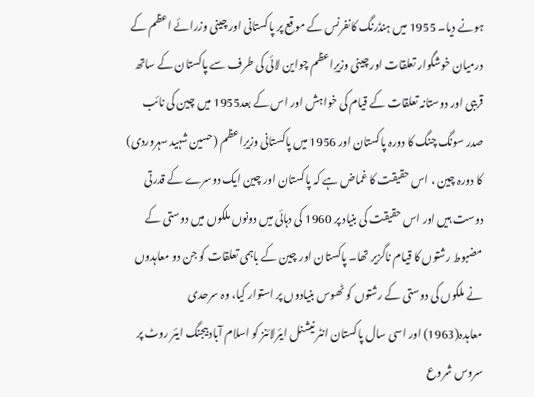ہونے دیا۔ 1955 میں ہنڈرنگ کانفرنس کے موقع پر پاکستانی اور چینی وزرائے اعظم کے درمیان خوشگوار تعلقات اور چینی وزیرِاعظم چواین لائی کی طرف سے پاکستان کے ساتھ قریبی اور دوستانہ تعلقات کے قیام کی خواہش اور اس کے بعد1955 میں چین کی نائب صدر سونگ چنگ کا دورہ پاکستان اور 1956 میں پاکستانی وزیرِاعظم (حسین شہید سہروردی) کا دورہ چین ، اس حقیقت کا غماض ہے کہ پاکستان اور چین ایک دوسرے کے قدرتی دوست ہیں اور اس حقیقت کی بنیاد پر 1960 کی دہائی میں دونوں ملکوں میں دوستی کے مضبوط رشتوں کا قیام ناگزیر تھا۔ پاکستان اور چین کے باہمی تعلقات کو جن دو معاہدوں نے ملکوں کی دوستی کے رشتوں کو ٹھوس بنیادوں پر استوار کیا، وہ سرحدی معاہدہ(1963) اور اسی سال پاکستان انٹر نیشنل ایئرلائنز کو اسلام آباد بیجنگ ایئر روٹ پر سروس شروع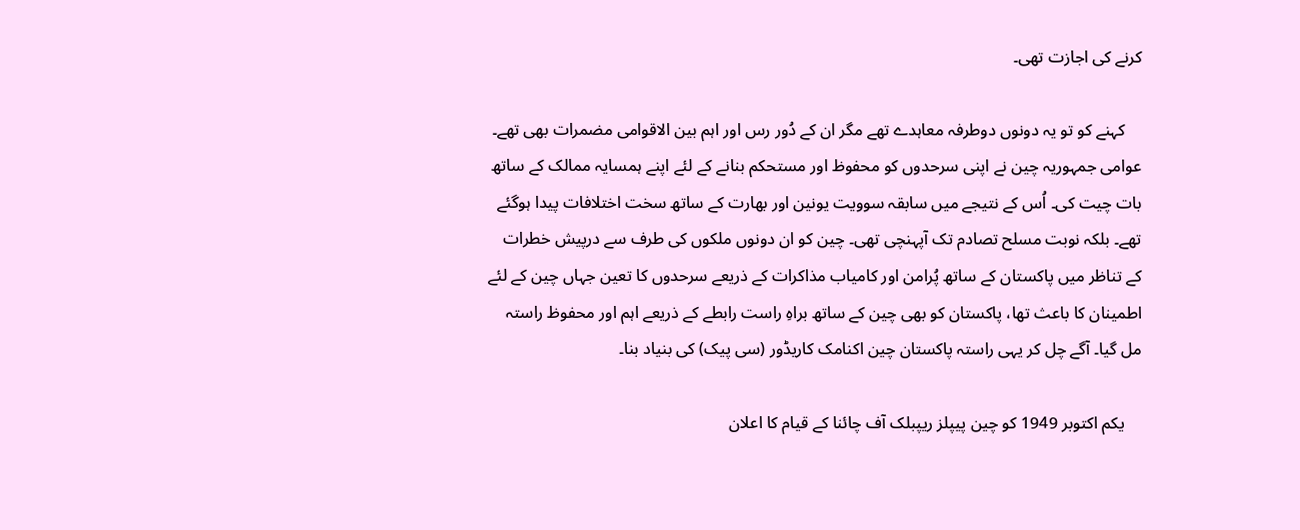کرنے کی اجازت تھی۔

    کہنے کو تو یہ دونوں دوطرفہ معاہدے تھے مگر ان کے دُور رس اور اہم بین الاقوامی مضمرات بھی تھے۔ عوامی جمہوریہ چین نے اپنی سرحدوں کو محفوظ اور مستحکم بنانے کے لئے اپنے ہمسایہ ممالک کے ساتھ بات چیت کی۔ اُس کے نتیجے میں سابقہ سوویت یونین اور بھارت کے ساتھ سخت اختلافات پیدا ہوگئے تھے۔ بلکہ نوبت مسلح تصادم تک آپہنچی تھی۔ چین کو ان دونوں ملکوں کی طرف سے درپیش خطرات کے تناظر میں پاکستان کے ساتھ پُرامن اور کامیاب مذاکرات کے ذریعے سرحدوں کا تعین جہاں چین کے لئے اطمینان کا باعث تھا، پاکستان کو بھی چین کے ساتھ براہِ راست رابطے کے ذریعے اہم اور محفوظ راستہ مل گیا۔ آگے چل کر یہی راستہ پاکستان چین اکنامک کاریڈور (سی پیک) کی بنیاد بنا۔

    یکم اکتوبر 1949 کو چین پیپلز ریپبلک آف چائنا کے قیام کا اعلان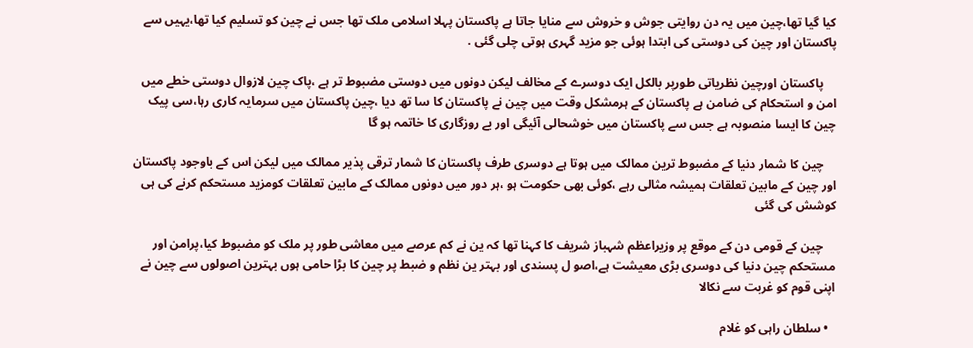کیا گیا تھا،چین میں یہ دن روایتی جوش و خروش سے منایا جاتا ہے پاکستان پہلا اسلامی ملک تھا جس نے چین کو تسلیم کیا تھا،یہیں سے پاکستان اور چین کی دوستی کی ابتدا ہوئی جو مزید گہری ہوتی چلی گئی .

    پاکستان اورچین نظریاتی طورپر بالکل ایک دوسرے کے مخالف لیکن دونوں میں دوستی مضبوط تر ہے ،پاک چین لازوال دوستی خطے میں امن و استحکام کی ضامن ہے پاکستان کے ہرمشکل وقت میں چین نے پاکستان کا سا تھ دیا ،چین پاکستان میں سرمایہ کاری رہا،سی پیک چین کا ایسا منصوبہ ہے جس سے پاکستان میں خوشحالی آئیگی اور بے روزگاری کا خاتمہ ہو گا

    چین کا شمار دنیا کے مضبوط ترین ممالک میں ہوتا ہے دوسری طرف پاکستان کا شمار ترقی پذیر ممالک میں لیکن اس کے باوجود پاکستان اور چین کے مابین تعلقات ہمیشہ مثالی رہے ،کوئی بھی حکومت ہو ،ہر دور میں دونوں ممالک کے مابین تعلقات کومزید مستحکم کرنے کی ہی کوشش کی گئی

    چین کے قومی دن کے موقع پر وزیراعظم شہباز شریف کا کہنا تھا کہ ین نے کم عرصے میں معاشی طور پر ملک کو مضبوط کیا،پرامن اور مستحکم چین دنیا کی دوسری بڑی معیشت ہے،اصو ل پسندی اور بہتر ین نظم و ضبط پر چین کا بڑا حامی ہوں بہترین اصولوں سے چین نے اپنی قوم کو غربت سے نکالا

  • سلطان راہی کو غلام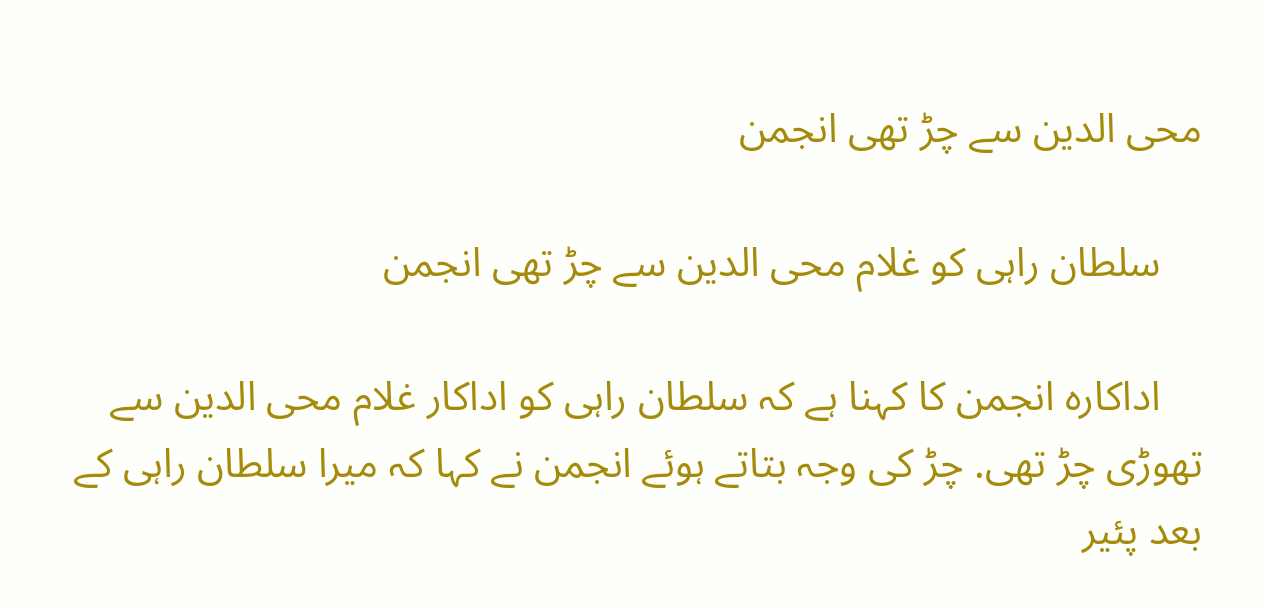محی الدین سے چڑ تھی انجمن

    سلطان راہی کو غلام محی الدین سے چڑ تھی انجمن

    اداکارہ انجمن کا کہنا ہے کہ سلطان راہی کو اداکار غلام محی الدین سے تھوڑی چڑ تھی. چڑ کی وجہ بتاتے ہوئے انجمن نے کہا کہ میرا سلطان راہی کے بعد پئیر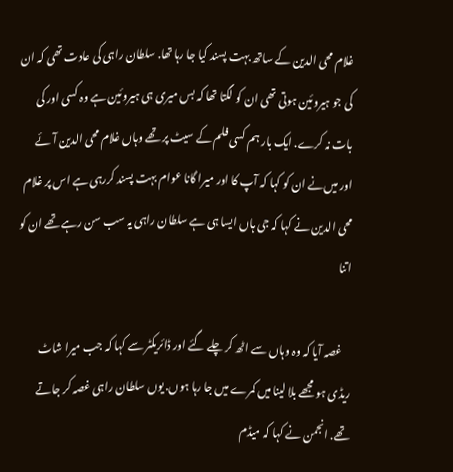غلام محی الدین کے ساتھ بہت پسند کیا جا رہا تھا. سلطان راہی کی عادت تھی کہ ان کی جو ہیروئین ہوتی تھی ان کو لگتا تھا کہ بس میری ہی ہیروئین ہے وہ کسی اور کی بات نہ کرے. ایک بار ہم کسی فلم کے سیٹ پر تھے وہاں غلام محی الدین آئے اور میں‌نے ان کو کہا کہ آپ کا اور میرا گانا عوام بہت پسند کررہی ہے اس پر غلام محی الدین نے کہا کہ جی ہاں ایسا ہی ہے سلطان راہی یہ سب سن رہے تھے ان کو اتنا

    غصہ آیا کہ وہ وہاں سے اٹھ کر چلے گئے اور ڈائریکٹر سے کہا کہ جب میرا شاٹ ریڈی ہو مجھے بلا لینا میں کمرے میں جا رہا ہوں. یوں سلطان راہی غصہ کر جاتے تھے. انجمن نے کہا کہ میڈم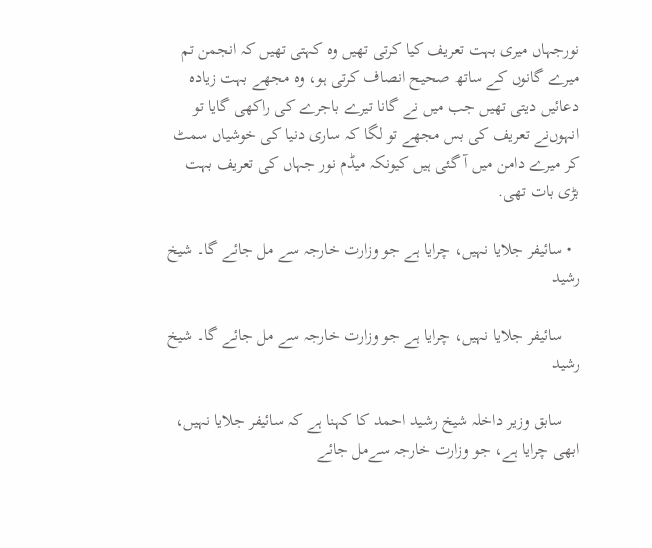نورجہاں میری بہت تعریف کیا کرتی تھیں وہ کہتی تھیں کہ انجمن تم میرے گانوں کے ساتھ صحیح انصاف کرتی ہو، وہ مجھے بہت زیادہ دعائیں دیتی تھیں جب میں نے گانا تیرے باجرے کی راکھی گایا تو انہوں‌نے تعریف کی بس مجھے تو لگا کہ ساری دنیا کی خوشیاں سمٹ کر میرے دامن میں آ گئی ہیں کیونکہ میڈم نور جہاں کی تعریف بہت بڑی بات تھی.

  • سائیفر جلایا نہیں، چرایا ہے جو وزارت خارجہ سے مل جائے گا۔ شیخ رشید

    سائیفر جلایا نہیں، چرایا ہے جو وزارت خارجہ سے مل جائے گا۔ شیخ رشید

    سابق وزیر داخلہ شیخ رشید احمد کا کہنا ہے کہ سائیفر جلایا نہیں، ابھی چرایا ہے، جو وزارت خارجہ سےمل جائے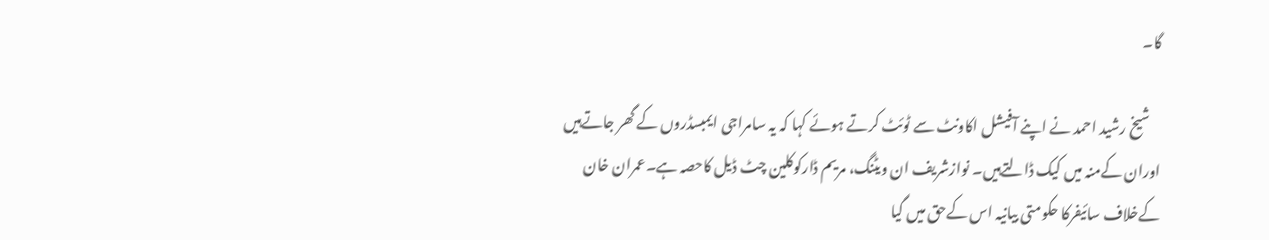گا۔

    شیخ رشید احمد نے اپنے آفیشل اکاونٹ سے ٹوئٹ کرتے ہوئے کہا کہ یہ سامراجی ایمبسڈروں کے گھر جاتےہیں اوران کےمنہ میں کیک ڈالتےہیں۔ نوازشریف ان ویٹنگ، مریم ڈارکوکلین چٹ ڈیل کاحصہ ہے۔عمران خان کےخلاف سائیفرکا حکومتی بیانیہ اس کےحق میں گیا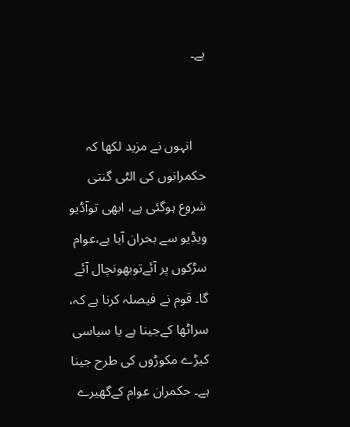ہے۔


    انہوں نے مزید لکھا کہ حکمرانوں کی الٹی گنتی شروع ہوگئی ہے، ابھی توآڈیو ویڈیو سے بحران آیا ہے،عوام سڑکوں پر آئےتوبھونچال آئے گا۔ قوم نے فیصلہ کرنا ہے کہ، سراٹھا کےجینا ہے یا سیاسی کیڑے مکوڑوں کی طرح جینا ہے۔ حکمران عوام کےگھیرے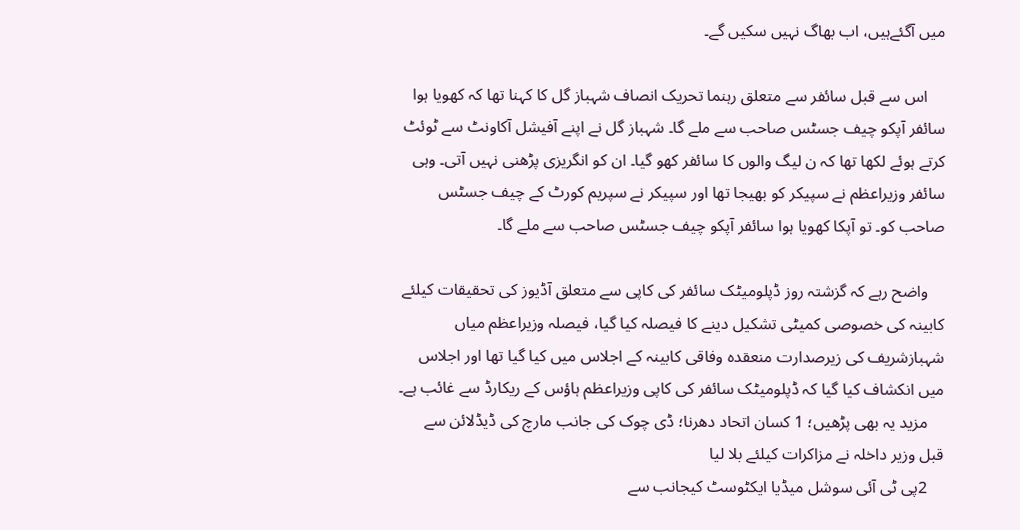میں آگئےہیں، اب بھاگ نہیں سکیں گے۔

    اس سے قبل سائفر سے متعلق رہنما تحریک انصاف شہباز گل کا کہنا تھا کہ کھویا ہوا سائفر آپکو چیف جسٹس صاحب سے ملے گا۔ شہباز گل نے اپنے آفیشل آکاونٹ سے ٹوئٹ کرتے ہوئے لکھا تھا کہ ن لیگ والوں کا سائفر کھو گیا۔ ان کو انگریزی پڑھنی نہیں آتی۔ وہی سائفر وزیراعظم نے سپیکر کو بھیجا تھا اور سپیکر نے سپریم کورٹ کے چیف جسٹس صاحب کو۔ تو آپکا کھویا ہوا سائفر آپکو چیف جسٹس صاحب سے ملے گا۔

    واضح رہے کہ گزشتہ روز ڈپلومیٹک سائفر کی کاپی سے متعلق آڈیوز کی تحقیقات کیلئے کابینہ کی خصوصی کمیٹی تشکیل دینے کا فیصلہ کیا گیا، فیصلہ وزیراعظم میاں شہبازشریف کی زیرصدارت منعقدہ وفاقی کابینہ کے اجلاس میں کیا گیا تھا اور اجلاس میں انکشاف کیا گیا کہ ڈپلومیٹک سائفر کی کاپی وزیراعظم ہاؤس کے ریکارڈ سے غائب ہے۔
    مزید یہ بھی پڑھیں؛ 1 کسان اتحاد دھرنا؛ ڈی چوک کی جانب مارچ کی ڈیڈلائن سے قبل وزیر داخلہ نے مزاکرات کیلئے بلا لیا
    2پی ٹی آئی سوشل میڈیا ایکٹوسٹ کیجانب سے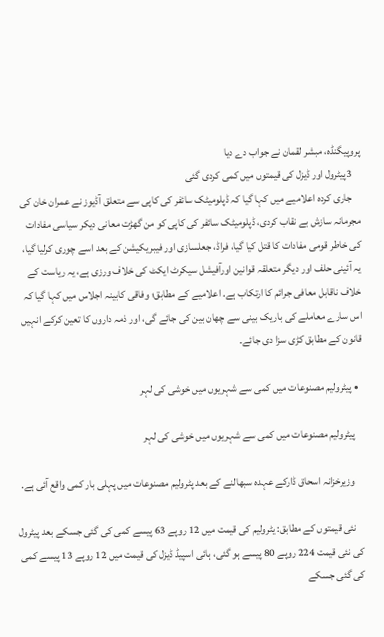پروپیگنڈہ، مبشر لقمان نے جواب دے دیا
    3پیٹرول اور ڈیزل کی قیمتوں میں کمی کردی گئی
    جاری کردہ اعلامیے میں کہا گیا کہ ڈپلومیٹک سائفر کی کاپی سے متعلق آڈیوز نے عمران خان کی مجرمانہ سازش بے نقاب کردی، ڈپلومیٹک سائفر کی کاپی کو من گھڑت معانی دیکر سیاسی مفادات کی خاطر قومی مفادات کا قتل کیا گیا، فراڈ، جعلسازی اور فیبریکیشن کے بعد اسے چوری کرلیا گیا، یہ آئینی حلف اور دیگر متعلقہ قوانین اورآفیشل سیکرٹ ایکٹ کی خلاف ورزی ہے، یہ ریاست کے خلاف ناقابل معافی جرائم کا ارتکاب ہے. اعلامیے کے مطابق؛ وفاقی کابینہ اجلاس میں کہا گیا کہ اس سارے معاملے کی باریک بینی سے چھان بین کی جائے گی، اور ذمہ داروں کا تعین کرکے انہیں قانون کے مطابق کڑی سزا دی جائے۔

  • پیٹرولیم مصنوعات میں کمی سے شہریوں میں خوشی کی لہر

    پیٹرولیم مصنوعات میں کمی سے شہریوں میں خوشی کی لہر

    وزیرخزانہ اسحاق ڈارکے عہدہ سبھالنے کے بعد پٹرولیم مصنوعات میں پہلی بار کمی واقع آئی ہے.

    نئی قیمتوں کے مطابق: یٹرولیم کی قیمت میں 12 روپے 63 پیسے کمی کی گئی جسکے بعد پیٹرول کی نئی قیمت 224 روپے 80 پیسے ہو گئی، ہائی اسپیڈ ڈیزل کی قیمت میں 12 روپے 13 پیسے کمی کی گئی جسکے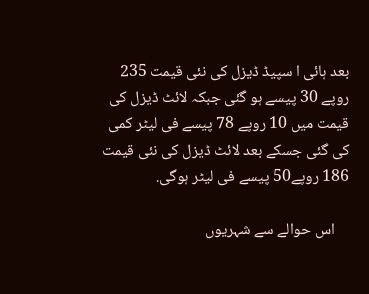بعد ہائی ا سپیڈ ڈیزل کی نئی قیمت 235 روپے 30 پیسے ہو گئی جبکہ لائٹ ڈیزل کی قیمت میں 10 روپے 78 پیسے فی لیٹر کمی کی گئی جسکے بعد لائٹ ڈیزل کی نئی قیمت 186 روپے50 پیسے فی لیٹر ہوگی.

    اس حوالے سے شہریوں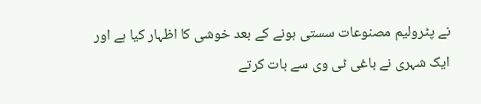نے پٹرولیم مصنوعات سستی ہونے کے بعد خوشی کا اظہار کیا ہے اور ایک شہری نے باغی ٹی وی سے بات کرتے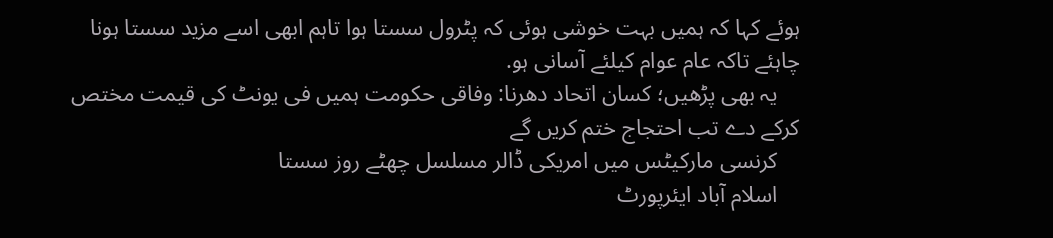ہوئے کہا کہ ہمیں بہت خوشی ہوئی کہ پٹرول سستا ہوا تاہم ابھی اسے مزید سستا ہونا چاہئے تاکہ عام عوام کیلئے آسانی ہو.
    یہ بھی پڑھیں؛ کسان اتحاد دھرنا: وفاقی حکومت ہمیں فی یونٹ کی قیمت مختص کرکے دے تب احتجاج ختم کریں گے
    کرنسی مارکیٹس میں امریکی ڈالر مسلسل چھٹے روز سستا
    اسلام آباد ایئرپورٹ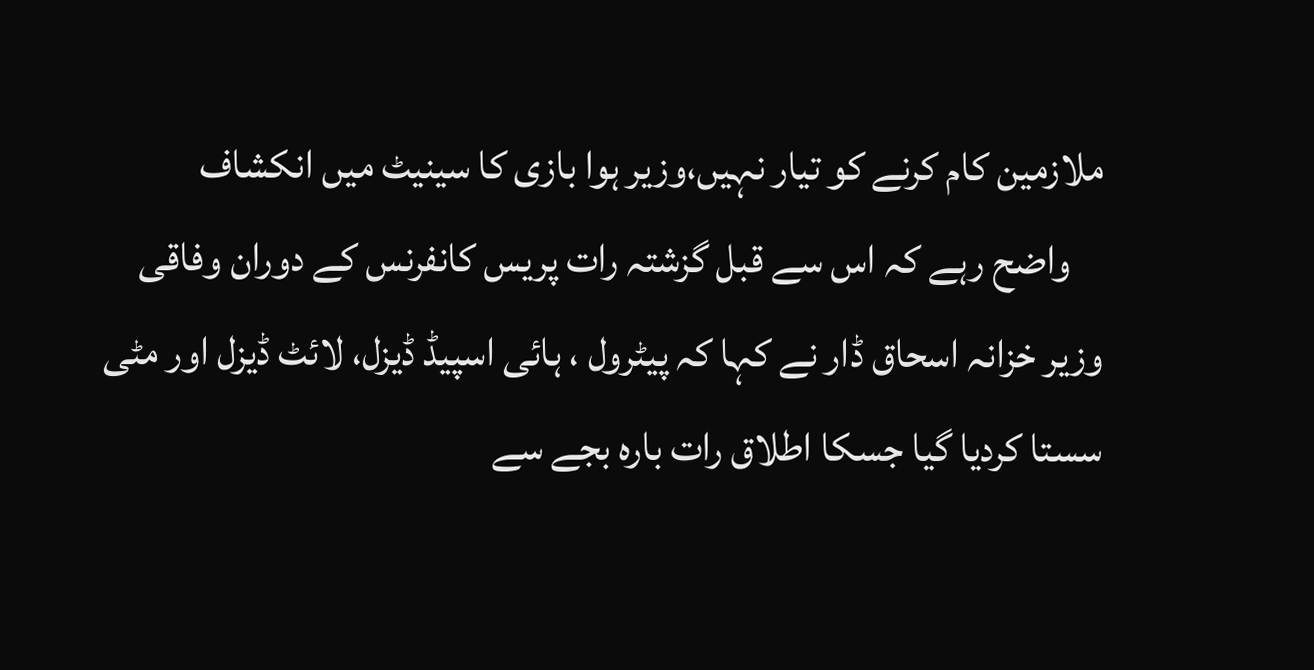ملازمین کام کرنے کو تیار نہیں،وزیر ہوا بازی کا سینیٹ میں انکشاف
    واضح رہے کہ اس سے قبل گزشتہ رات پریس کانفرنس کے دوران وفاقی وزیر خزانہ اسحاق ڈار نے کہا کہ پیٹرول ، ہائی اسپیڈ ڈیزل، لائٹ ڈیزل اور مٹی سستا کردیا گیا جسکا اطلاق رات بارہ بجے سے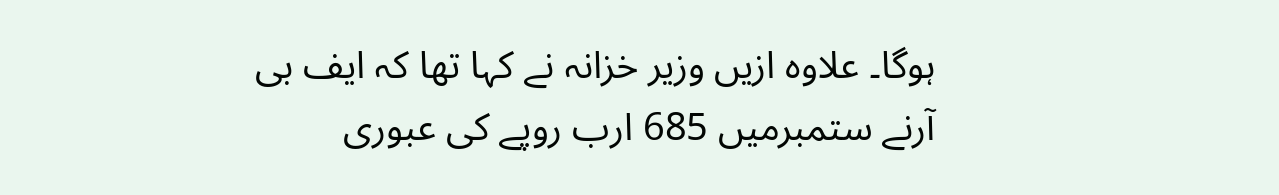ہوگا۔ علاوہ ازیں وزیر خزانہ نے کہا تھا کہ ایف بی آرنے ستمبرمیں 685 ارب روپے کی عبوری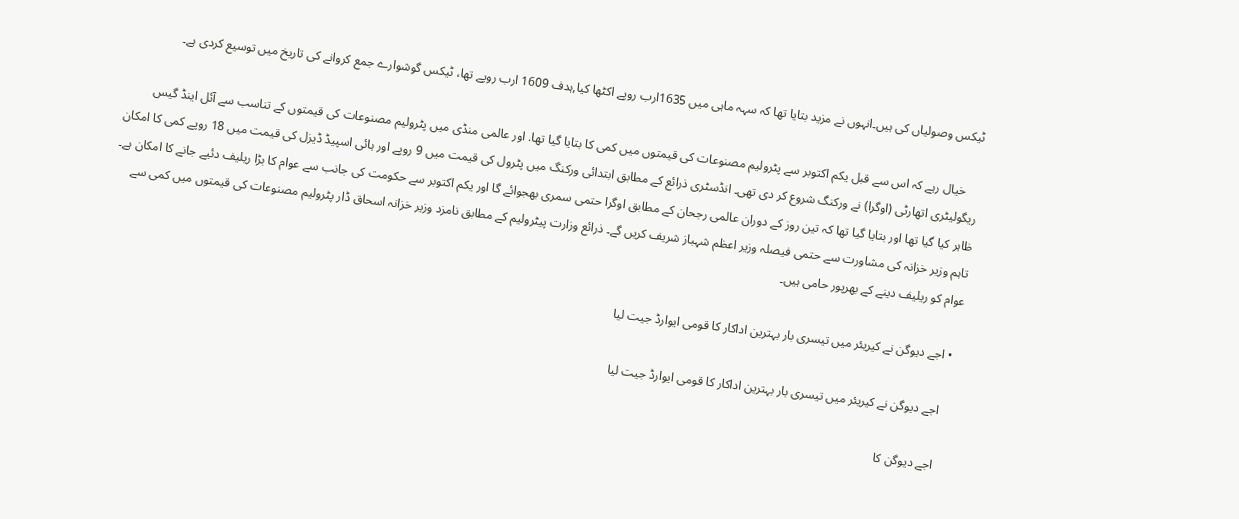ٹیکس وصولیاں کی ہیں۔انہوں نے مزید بتایا تھا کہ سہہ ماہی میں 1635ارب روپے اکٹھا کیا,ہدف 1609 ارب روپے تھا، ٹیکس گوشوارے جمع کروانے کی تاریخ میں توسیع کردی ہے۔

    خیال رہے کہ اس سے قبل یکم اکتوبر سے پٹرولیم مصنوعات کی قیمتوں میں کمی کا بتایا گیا تھا. اور عالمی منڈی میں پٹرولیم مصنوعات کی قیمتوں کے تناسب سے آئل اینڈ گیس ریگولیٹری اتھارٹی (اوگرا) نے ورکنگ شروع کر دی تھی۔ انڈسٹری ذرائع کے مطابق ابتدائی ورکنگ میں پٹرول کی قیمت میں 9 روپے اور ہائی اسپیڈ ڈیزل کی قیمت میں 18 روپے کمی کا امکان ظاہر کیا گیا تھا اور بتایا گیا تھا کہ تین روز کے دوران عالمی رجحان کے مطابق اوگرا حتمی سمری بھجوائے گا اور یکم اکتوبر سے حکومت کی جانب سے عوام کا بڑا ریلیف دئیے جانے کا امکان ہے۔ تاہم وزیر خزانہ کی مشاورت سے حتمی فیصلہ وزیر اعظم شہباز شریف کریں گے۔ ذرائع وزارت پیٹرولیم کے مطابق نامزد وزیر خزانہ اسحاق ڈار پٹرولیم مصنوعات کی قیمتوں میں کمی سے عوام کو ریلیف دینے کے بھرپور حامی ہیں۔

  • اجے دیوگن نے کیریئر میں تیسری بار بہترین اداکار کا قومی ایوارڈ جیت لیا

    اجے دیوگن نے کیریئر میں تیسری بار بہترین اداکار کا قومی ایوارڈ جیت لیا

    اجے دیوگن کا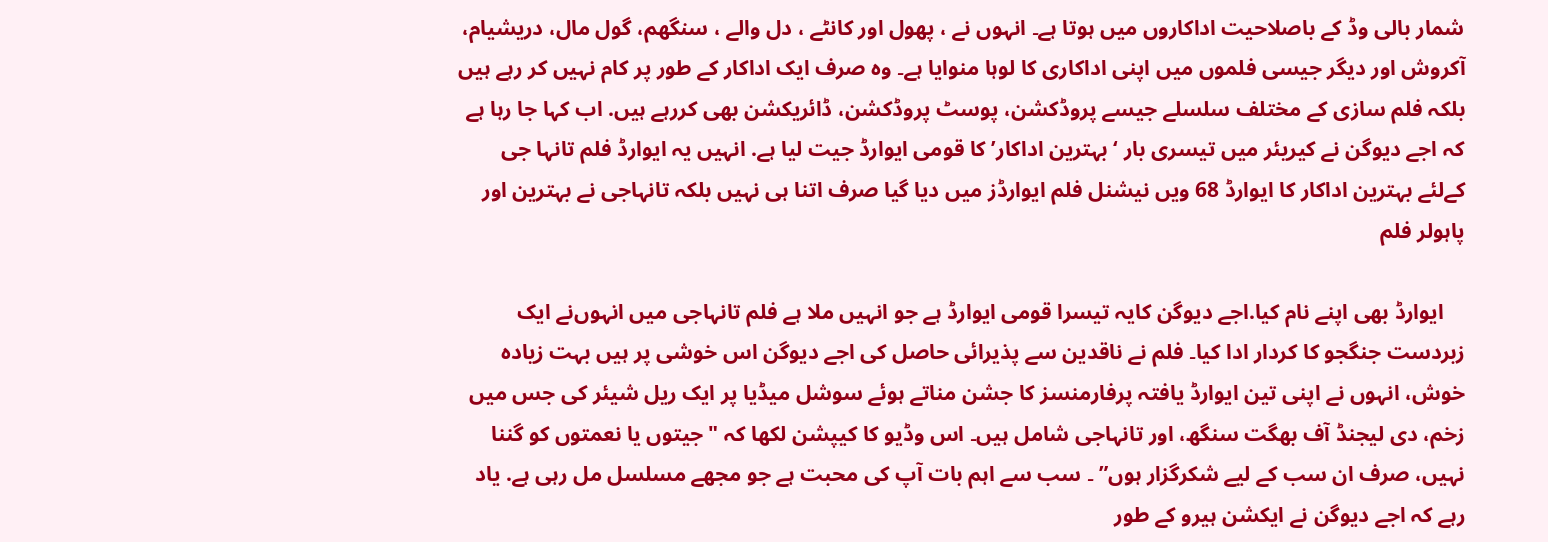شمار بالی وڈ کے باصلاحیت اداکاروں میں ہوتا ہے۔ انہوں نے ، پھول اور کانٹے ، دل والے ، سنگھم، گول مال، دریشیام، آکروش اور دیگر جیسی فلموں میں اپنی اداکاری کا لوہا منوایا ہے۔ وہ صرف ایک اداکار کے طور پر کام نہیں کر رہے ہیں بلکہ فلم سازی کے مختلف سلسلے جیسے پروڈکشن، پوسٹ پروڈکشن، ڈائریکشن بھی کررہے ہیں. اب کہا جا رہا ہے کہ اجے دیوگن نے کیریئر میں تیسری بار ‘بہترین اداکار’ کا قومی ایوارڈ جیت لیا ہے. انہیں یہ ایوارڈ فلم تانہا جی کےلئے بہترین اداکار کا ایوارڈ 68 ویں نیشنل فلم ایوارڈز میں دیا گیا صرف اتنا ہی نہیں بلکہ تانہاجی نے بہترین اور پاہولر فلم

    ایوارڈ بھی اپنے نام کیا.اجے دیوگن کایہ تیسرا قومی ایوارڈ ہے جو انہیں ملا ہے فلم تانہاجی میں انہوں‌نے ایک زبردست جنگجو کا کردار ادا کیا۔ فلم نے ناقدین سے پذیرائی حاصل کی اجے دیوگن اس خوشی پر ہیں بہت زیادہ خوش، انہوں نے اپنی تین ایوارڈ یافتہ پرفارمنسز کا جشن مناتے ہوئے سوشل میڈیا پر ایک ریل شیئر کی جس میں زخم، دی لیجنڈ آف بھگت سنگھ، اور تانہاجی شامل ہیں۔ اس وڈیو کا کیپشن لکھا کہ "جیتوں یا نعمتوں کو گننا نہیں، صرف ان سب کے لیے شکرگزار ہوں” ۔ سب سے اہم بات آپ کی محبت ہے جو مجھے مسلسل مل رہی ہے. یاد رہے کہ اجے دیوگن نے ایکشن ہیرو کے طور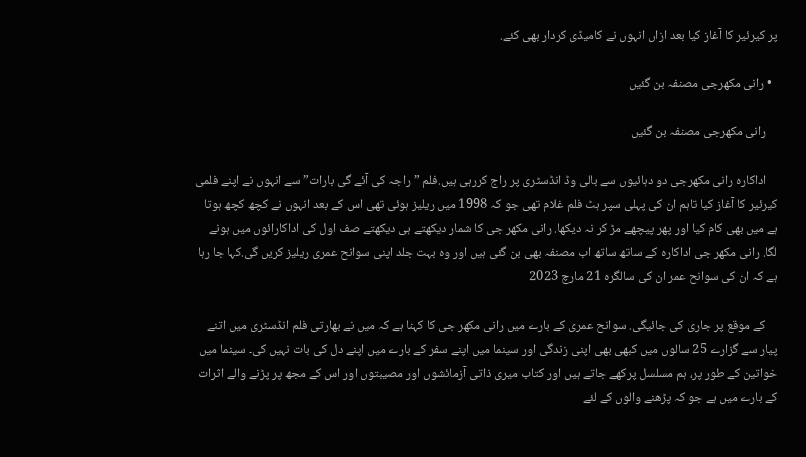پر کیرئیر کا آغاز کیا بعد ازاں انہوں نے کامیڈی کردار بھی کئے.

  • رانی مکھرجی مصنفہ بن گئیں

    رانی مکھرجی مصنفہ بن گئیں

    اداکارہ رانی مکھرجی دو دہائیوں سے بالی وڈ انڈسٹری پر راج کررہی ہیں.فلم ” راجہ کی آئے گی بارات” سے انہوں‌ نے اپنے فلمی کیرئیر کا آغاز کیا تاہم ان کی پہلی سپر ہٹ فلم غلام تھی جو کہ 1998 میں ریلیز ہوئی تھی اس کے بعد انہوں نے کچھ کچھ ہوتا ہے میں بھی کام کیا اور پھر پیچھے مڑ کر نہ دیکھا. رانی مکھر جی کا شمار دیکھتے ہی دیکھتے صف اول کی اداکارائوں میں ہونے لگا. رانی مکھر جی اداکارہ کے ساتھ ساتھ اب مصنفہ بھی بن گئی ہیں اور وہ بہت جلد اپنی سوانح عمری ریلیز کریں گی.کہا جا رہا ہے کہ ان کی سوانح عمر ان کی سالگرہ 21 مارچ 2023

    کے موقع پر جاری کی جائیگی. سوانح عمری کے بارے میں رانی مکھر جی کا کہنا ہے کہ میں نے بھارتی فلم انڈسٹری میں اتنے پیار سے گزارے 25 سالوں میں کبھی بھی اپنی زندگی اور سینما میں اپنے سفر کے بارے میں اپنے دل کی بات نہیں کی۔ سینما میں خواتین کے طور پر، ہم مسلسل پرکھے جاتے ہیں اور کتاب میری ذاتی آزمائشوں اور مصیبتوں اور اس کے مجھ پر پڑنے والے اثرات کے بارے میں ہے جو کہ پڑھنے والوں کے لئے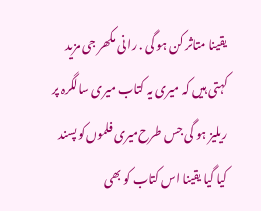یقینا متاثر کن ہو گی . را نی مکھر جی مزید کہتی ہیں‌ کہ میری یہ کتاب میری سالگرہ پر ریلیز ہو گی جس طرح‌میری فلموں‌کو پسند کیا گیا یقینا اس کتاب کو بھی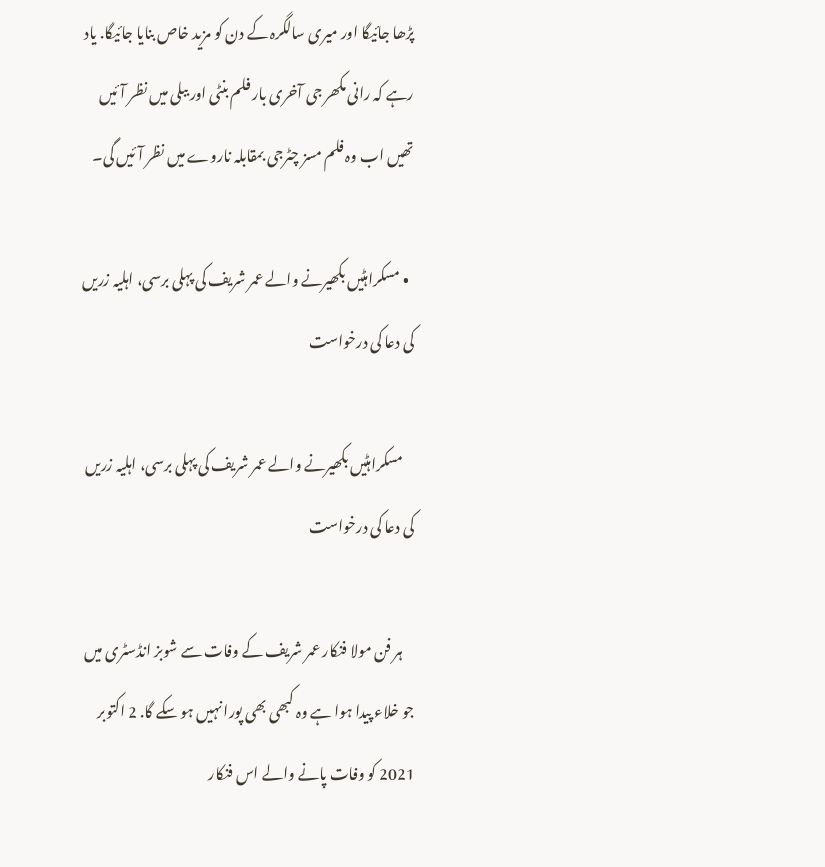پڑھا جائیگا اور میری سالگرہ کے دن کو مزید خاص بنایا جائیگا. یاد رہے کہ رانی مکھر جی آخری بار فلم بنٹی اور ببلی میں نظر آئیں تھیں اب وہ فلم مسز چٹرجی بمقابلہ ناروے میں نظر آئیں گی۔

  • مسکراہٹیں بکھیرنے والے عمر شریف کی پہلی برسی، اہلیہ زریں کی دعا کی درخواست

    مسکراہٹیں بکھیرنے والے عمر شریف کی پہلی برسی، اہلیہ زریں کی دعا کی درخواست

    ہر فن مولا فنکار عمر شریف کے وفات سے شوبز انڈسٹری میں جو خلاء پیدا ہوا ہے وہ کبھی بھی پورا نہیں ہو سکے گا. 2 اکتوبر 2021 کو وفات پانے والے اس فنکار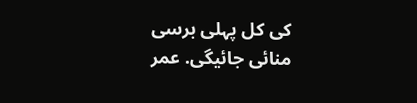کی کل پہلی برسی منائی جائیگی. عمر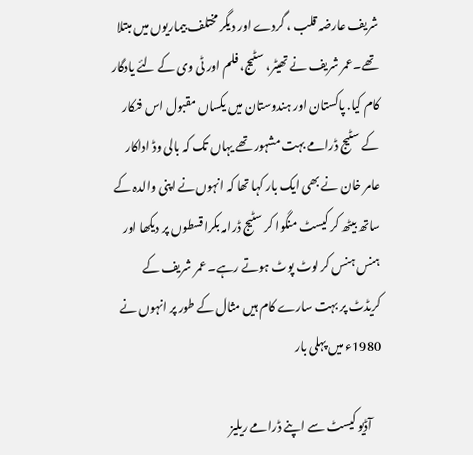شریف عارضہ قلب ، گردے اور دیگر مختلف بیماریوں میں مبتلا تھے۔عمر شریف نے تھیٹر، سٹیج، فلم اور ٹی وی کے لئے یادگار کام کیا. پاکستان اور ہندوستان میں یکساں مقبول اس فنکار کے سٹیج ڈرامے بہت مشہور تھے یہاں تک کہ بالی وڈ اداکار عامر خان نے بھی ایک بار کہا تھا کہ انہوں‌نے اپنی والدہ کے ساتھ بیٹھ کر کیسٹ منگوا کر سٹیج ڈرامہ بکرا قسطوں پر دیکھا اور ہنس ہنس کر لوٹ پوٹ ہوتے رہے۔ عمر شریف کے کریڈٹ پر بہت سارے کام ہیں مثال کے طور پر انہوں نے 1980ء میں پہلی بار

    آڈیو کیسٹ سے اپنے ڈرامے ریلیز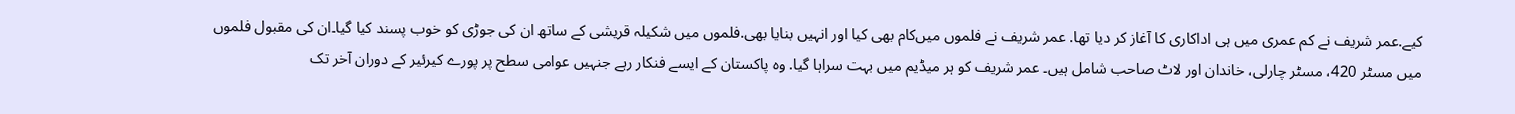کیے.عمر شریف نے کم عمری میں ہی اداکاری کا آغاز کر دیا تھا. عمر شریف نے فلموں میں‌کام بھی کیا اور انہیں بنایا بھی.فلموں میں شکیلہ قریشی کے ساتھ ان کی جوڑی کو خوب پسند کیا گیا۔ان کی مقبول فلموں میں مسٹر 420، مسٹر چارلی، خاندان اور لاٹ صاحب شامل ہیں۔ عمر شریف کو ہر میڈیم میں بہت سراہا گیا. وہ پاکستان کے ایسے فنکار رہے جنہیں عوامی سطح پر پورے کیرئیر کے دوران آخر تک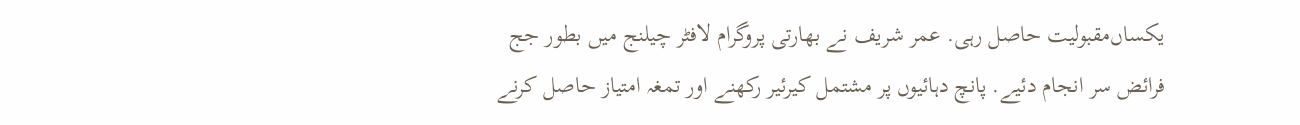یکساں‌مقبولیت حاصل رہی. عمر شریف نے بھارتی پروگرام لافٹر چیلنج میں بطور جج فرائض سر انجام دئیے. پانچ دہائیوں پر مشتمل کیرئیر رکھنے اور تمغہ امتیاز حاصل کرنے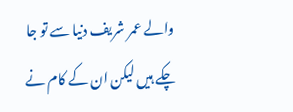والے عمر شریف دنیا سے تو جا چکے ہیں لیکن ان کے کام نے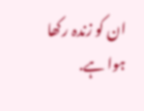ان کو زندہ رکھا ہوا ہے.